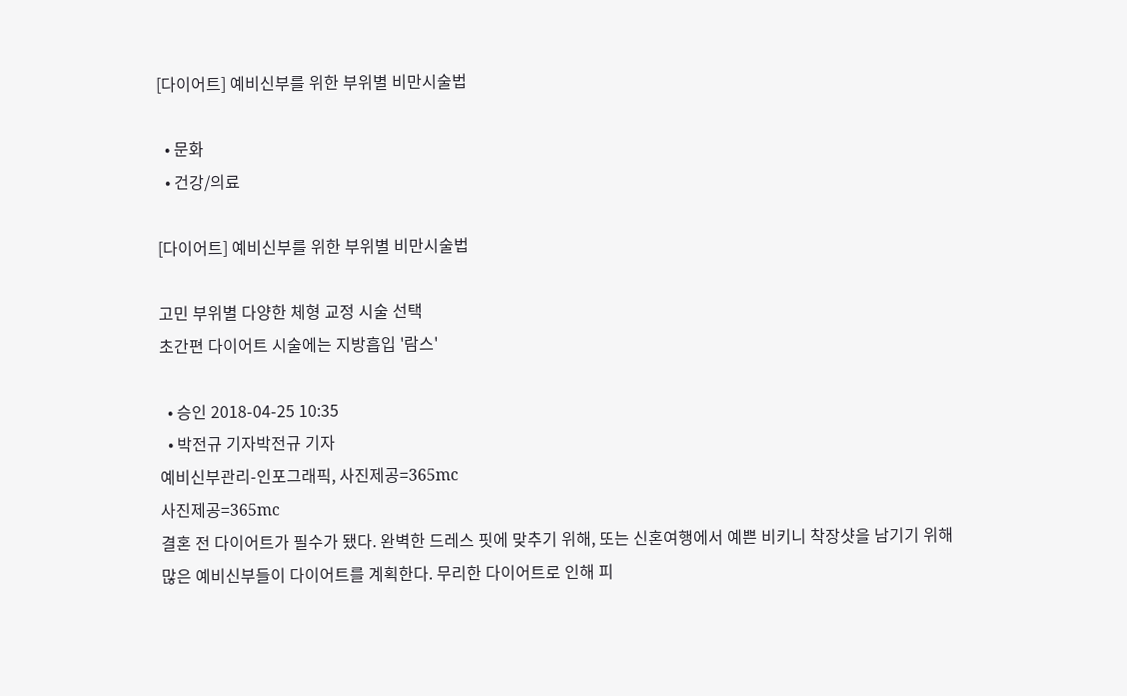[다이어트] 예비신부를 위한 부위별 비만시술법

  • 문화
  • 건강/의료

[다이어트] 예비신부를 위한 부위별 비만시술법

고민 부위별 다양한 체형 교정 시술 선택
초간편 다이어트 시술에는 지방흡입 '람스'

  • 승인 2018-04-25 10:35
  • 박전규 기자박전규 기자
예비신부관리-인포그래픽, 사진제공=365mc
사진제공=365mc
결혼 전 다이어트가 필수가 됐다. 완벽한 드레스 핏에 맞추기 위해, 또는 신혼여행에서 예쁜 비키니 착장샷을 남기기 위해 많은 예비신부들이 다이어트를 계획한다. 무리한 다이어트로 인해 피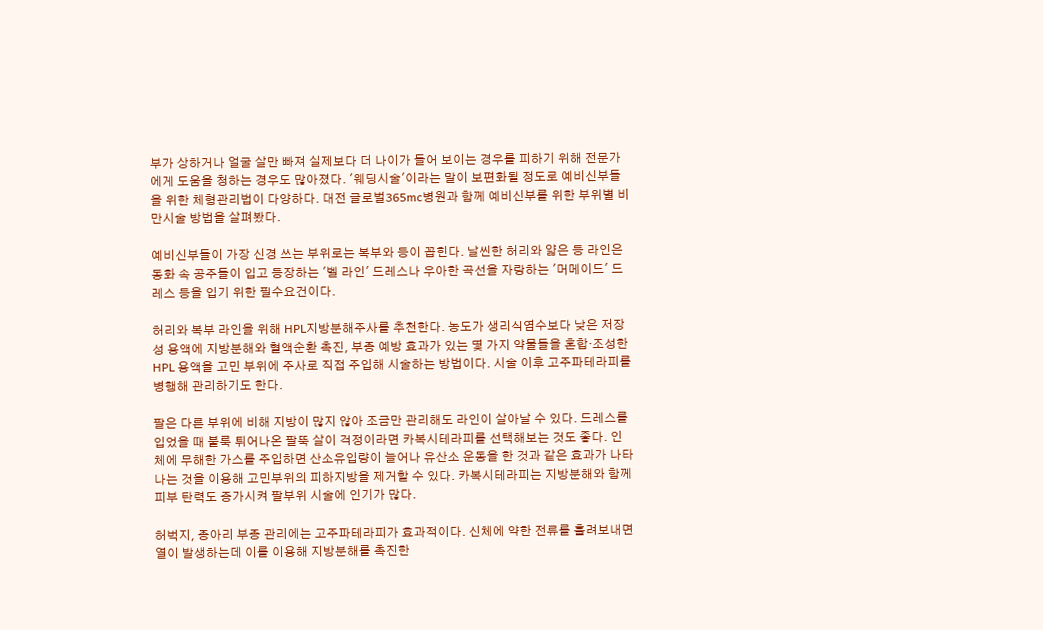부가 상하거나 얼굴 살만 빠져 실제보다 더 나이가 들어 보이는 경우를 피하기 위해 전문가에게 도움을 청하는 경우도 많아졌다. '웨딩시술'이라는 말이 보편화될 정도로 예비신부들을 위한 체형관리법이 다양하다. 대전 글로벌365mc병원과 함께 예비신부를 위한 부위별 비만시술 방법을 살펴봤다.

예비신부들이 가장 신경 쓰는 부위로는 복부와 등이 꼽힌다. 날씬한 허리와 얇은 등 라인은 동화 속 공주들이 입고 등장하는 '벨 라인' 드레스나 우아한 곡선을 자랑하는 '머메이드' 드레스 등을 입기 위한 필수요건이다.

허리와 복부 라인을 위해 HPL지방분해주사를 추천한다. 농도가 생리식염수보다 낮은 저장성 용액에 지방분해와 혈액순환 촉진, 부종 예방 효과가 있는 몇 가지 약물들을 혼합·조성한 HPL 용액을 고민 부위에 주사로 직접 주입해 시술하는 방법이다. 시술 이후 고주파테라피를 병행해 관리하기도 한다.

팔은 다른 부위에 비해 지방이 많지 않아 조금만 관리해도 라인이 살아날 수 있다. 드레스를 입었을 때 불룩 튀어나온 팔뚝 살이 걱정이라면 카복시테라피를 선택해보는 것도 좋다. 인체에 무해한 가스를 주입하면 산소유입량이 늘어나 유산소 운동을 한 것과 같은 효과가 나타나는 것을 이용해 고민부위의 피하지방을 제거할 수 있다. 카복시테라피는 지방분해와 함께 피부 탄력도 증가시켜 팔부위 시술에 인기가 많다.

허벅지, 종아리 부종 관리에는 고주파테라피가 효과적이다. 신체에 약한 전류를 흘려보내면 열이 발생하는데 이를 이용해 지방분해를 촉진한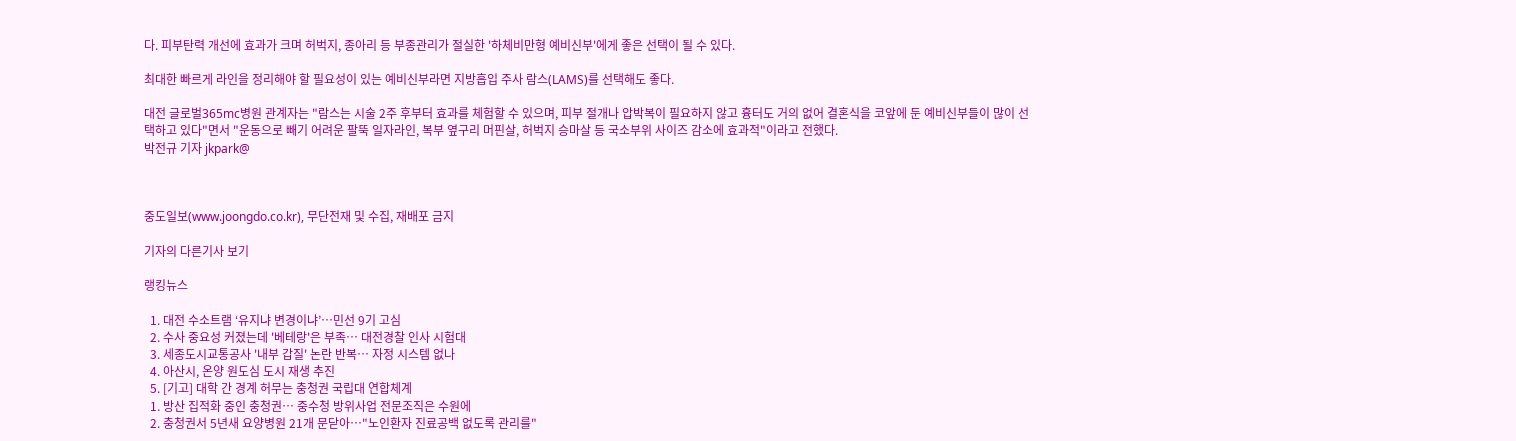다. 피부탄력 개선에 효과가 크며 허벅지, 종아리 등 부종관리가 절실한 '하체비만형 예비신부'에게 좋은 선택이 될 수 있다.

최대한 빠르게 라인을 정리해야 할 필요성이 있는 예비신부라면 지방흡입 주사 람스(LAMS)를 선택해도 좋다.

대전 글로벌365mc병원 관계자는 "람스는 시술 2주 후부터 효과를 체험할 수 있으며, 피부 절개나 압박복이 필요하지 않고 흉터도 거의 없어 결혼식을 코앞에 둔 예비신부들이 많이 선택하고 있다"면서 "운동으로 빼기 어려운 팔뚝 일자라인, 복부 옆구리 머핀살, 허벅지 승마살 등 국소부위 사이즈 감소에 효과적"이라고 전했다.
박전규 기자 jkpark@



중도일보(www.joongdo.co.kr), 무단전재 및 수집, 재배포 금지

기자의 다른기사 보기

랭킹뉴스

  1. 대전 수소트램 ‘유지냐 변경이냐’…민선 9기 고심
  2. 수사 중요성 커졌는데 '베테랑'은 부족… 대전경찰 인사 시험대
  3. 세종도시교통공사 '내부 갑질' 논란 반복… 자정 시스템 없나
  4. 아산시, 온양 원도심 도시 재생 추진
  5. [기고] 대학 간 경계 허무는 충청권 국립대 연합체계
  1. 방산 집적화 중인 충청권… 중수청 방위사업 전문조직은 수원에
  2. 충청권서 5년새 요양병원 21개 문닫아…"노인환자 진료공백 없도록 관리를"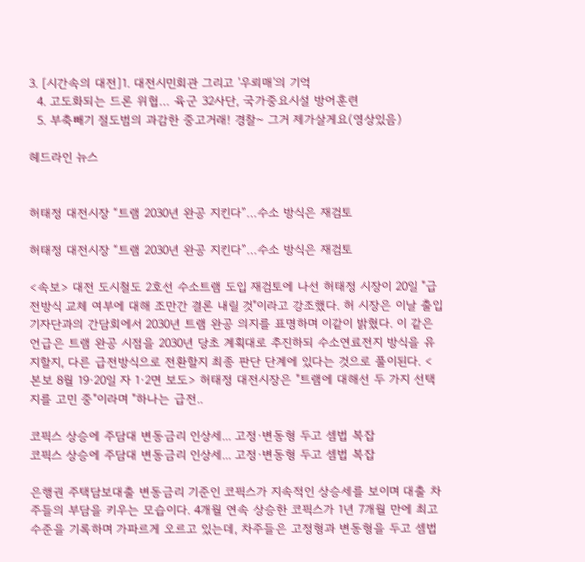3. [시간속의 대전]1. 대전시민회관 그리고 '우뢰매'의 기억
  4. 고도화되는 드론 위협… 육군 32사단, 국가중요시설 방어훈련
  5. 부축빼기 절도범의 과감한 중고거래! 경찰~ 그거 제가살게요(영상있음)

헤드라인 뉴스


허태정 대전시장 “트램 2030년 완공 지킨다”…수소 방식은 재검토

허태정 대전시장 “트램 2030년 완공 지킨다”…수소 방식은 재검토

<속보> 대전 도시철도 2호선 수소트램 도입 재검토에 나선 허태정 시장이 20일 "급전방식 교체 여부에 대해 조만간 결론 내릴 것"이라고 강조했다. 허 시장은 이날 출입기자단과의 간담회에서 2030년 트램 완공 의지를 표명하며 이같이 밝혔다. 이 같은 언급은 트램 완공 시점을 2030년 당초 계획대로 추진하되 수소연료전지 방식을 유지할지, 다른 급전방식으로 전환할지 최종 판단 단계에 있다는 것으로 풀이된다. <본보 8월 19·20일 자 1·2면 보도> 허태정 대전시장은 "트램에 대해선 두 가지 선택지를 고민 중"이라며 "하나는 급전..

코픽스 상승에 주담대 변동금리 인상세... 고정·변동형 두고 셈법 복잡
코픽스 상승에 주담대 변동금리 인상세... 고정·변동형 두고 셈법 복잡

은행권 주택담보대출 변동금리 기준인 코픽스가 지속적인 상승세를 보이며 대출 차주들의 부담을 키우는 모습이다. 4개월 연속 상승한 코픽스가 1년 7개월 만에 최고 수준을 기록하며 가파르게 오르고 있는데, 차주들은 고정형과 변동형을 두고 셈법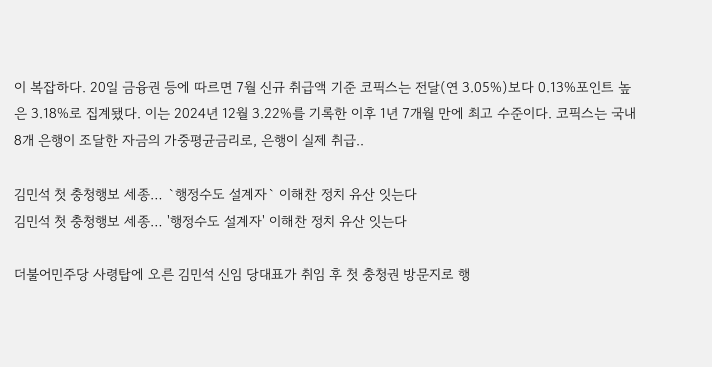이 복잡하다. 20일 금융권 등에 따르면 7월 신규 취급액 기준 코픽스는 전달(연 3.05%)보다 0.13%포인트 높은 3.18%로 집계됐다. 이는 2024년 12월 3.22%를 기록한 이후 1년 7개월 만에 최고 수준이다. 코픽스는 국내 8개 은행이 조달한 자금의 가중평균금리로, 은행이 실제 취급..

김민석 첫 충청행보 세종… `행정수도 설계자` 이해찬 정치 유산 잇는다
김민석 첫 충청행보 세종… '행정수도 설계자' 이해찬 정치 유산 잇는다

더불어민주당 사령탑에 오른 김민석 신임 당대표가 취임 후 첫 충청권 방문지로 행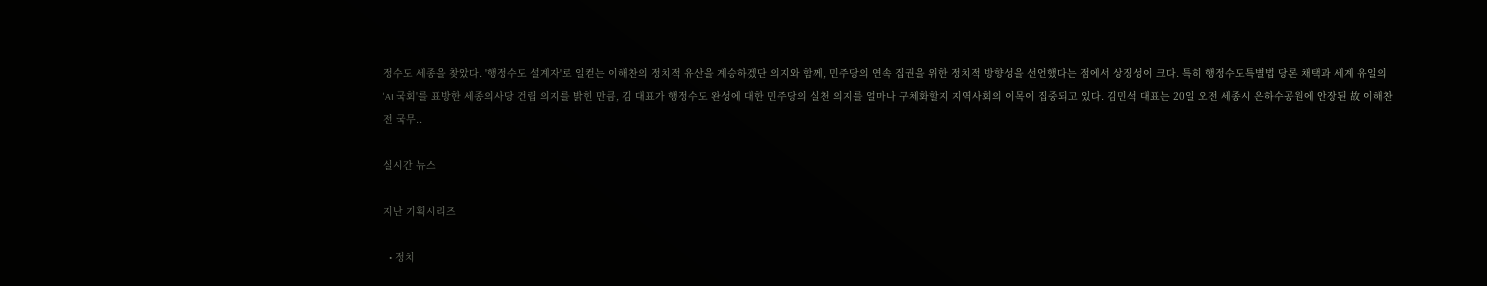정수도 세종을 찾았다. '행정수도 설계자'로 일컫는 이해찬의 정치적 유산을 계승하겠단 의지와 함께, 민주당의 연속 집권을 위한 정치적 방향성을 선언했다는 점에서 상징성이 크다. 특히 행정수도특별법 당론 채택과 세계 유일의 'AI 국회'를 표방한 세종의사당 건립 의지를 밝힌 만큼, 김 대표가 행정수도 완성에 대한 민주당의 실천 의지를 얼마나 구체화할지 지역사회의 이목이 집중되고 있다. 김민석 대표는 20일 오전 세종시 은하수공원에 안장된 故 이해찬 전 국무..

실시간 뉴스

지난 기획시리즈

  • 정치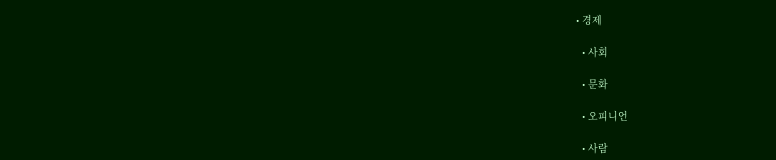• 경제

  • 사회

  • 문화

  • 오피니언

  • 사람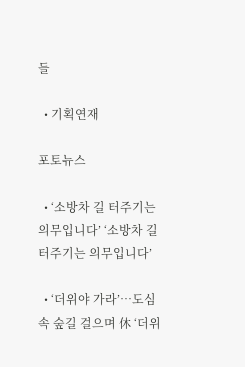들

  • 기획연재

포토뉴스

  • ‘소방차 길 터주기는 의무입니다’ ‘소방차 길 터주기는 의무입니다’

  • ‘더위야 가라’…도심 속 숲길 걸으며 休 ‘더위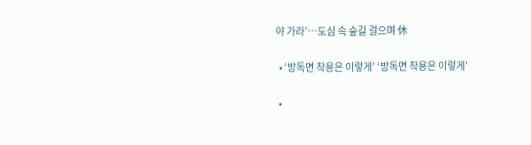야 가라’…도심 속 숲길 걸으며 休

  • ‘방독면 착용은 이렇게’ ‘방독면 착용은 이렇게’

  •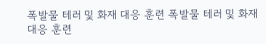폭발물 테러 및 화재 대응 훈련 폭발물 테러 및 화재 대응 훈련